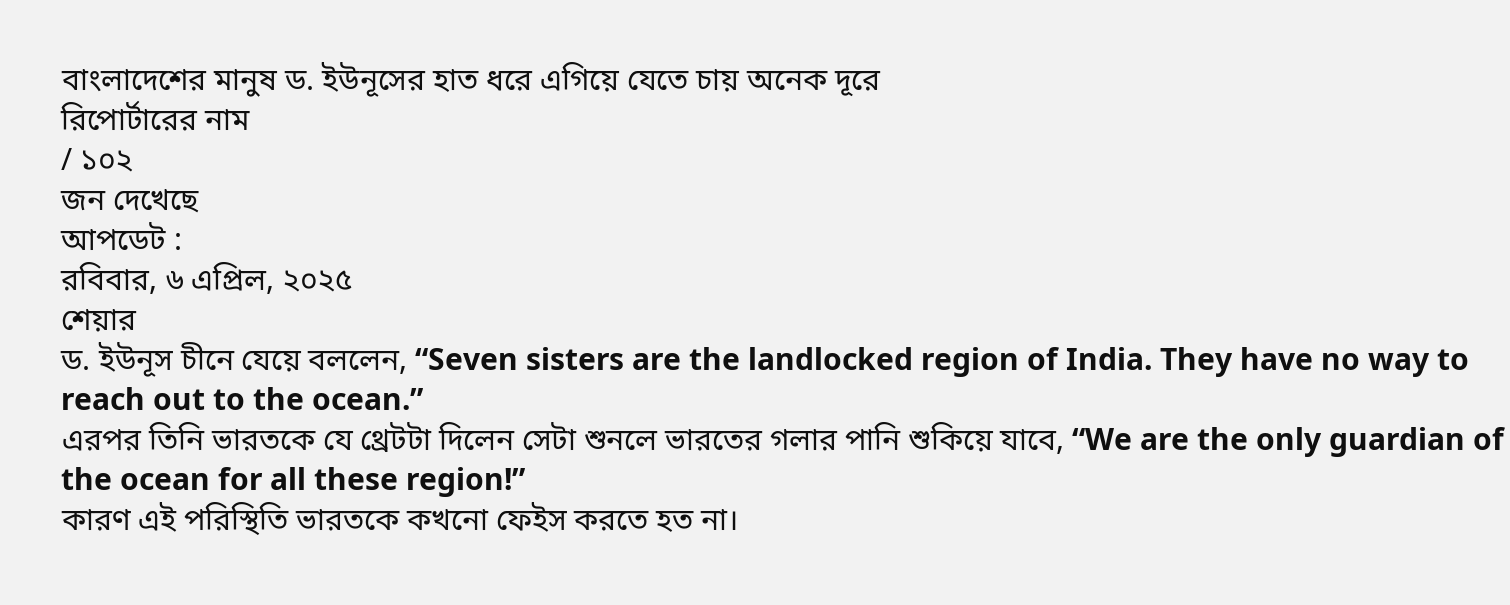বাংলাদেশের মানুষ ড. ইউনূসের হাত ধরে এগিয়ে যেতে চায় অনেক দূরে
রিপোর্টারের নাম
/ ১০২
জন দেখেছে
আপডেট :
রবিবার, ৬ এপ্রিল, ২০২৫
শেয়ার
ড. ইউনূস চীনে যেয়ে বললেন, “Seven sisters are the landlocked region of India. They have no way to reach out to the ocean.”
এরপর তিনি ভারতকে যে থ্রেটটা দিলেন সেটা শুনলে ভারতের গলার পানি শুকিয়ে যাবে, “We are the only guardian of the ocean for all these region!”
কারণ এই পরিস্থিতি ভারতকে কখনো ফেইস করতে হত না।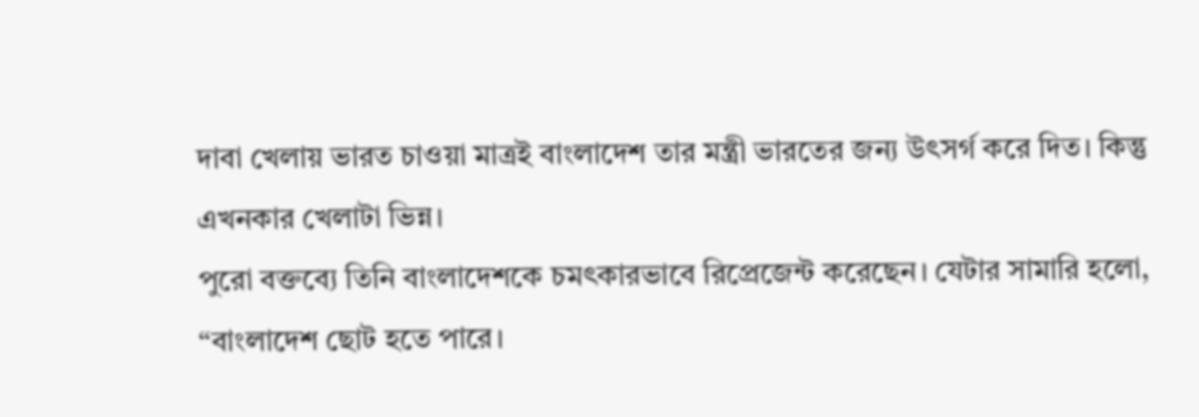দাবা খেলায় ভারত চাওয়া মাত্রই বাংলাদেশ তার মন্ত্রী ভারতের জন্য উৎসর্গ করে দিত। কিন্তু এখনকার খেলাটা ভিন্ন।
পুরো বক্তব্যে তিনি বাংলাদেশকে চমৎকারভাবে রিপ্রেজেন্ট করেছেন। যেটার সামারি হলো, “বাংলাদেশ ছোট হতে পারে।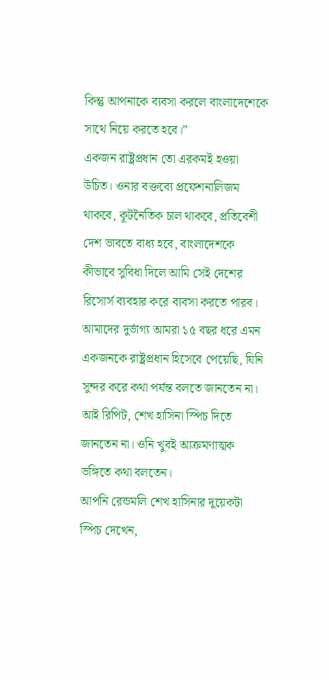কিন্তু আপনাকে ব্যবসা করলে বাংলাদেশেকে সাথে নিয়ে করতে হবে।”
একজন রাষ্ট্রপ্রধান তো এরকমই হওয়া উচিত। ওনার বক্তব্যে প্রফেশনালিজম থাকবে, কূটনৈতিক চাল থাকবে, প্রতিবেশী দেশ ভাবতে বাধ্য হবে, বাংলাদেশকে কীভাবে সুবিধা দিলে আমি সেই দেশের রিসোর্স ব্যবহার করে ব্যবসা করতে পারব।
আমাদের দুর্ভাগ্য আমরা ১৫ বছর ধরে এমন একজনকে রাষ্ট্রপ্রধান হিসেবে পেয়েছি, যিনি সুন্দর করে কথা পর্যন্ত বলতে জানতেন না। আই রিপিট, শেখ হাসিনা স্পিচ দিতে জানতেন না। ওনি খুবই আক্রমণাত্মক ভঙ্গিতে কথা বলতেন।
আপনি রেন্ডমলি শেখ হাসিনার দুয়েকটা স্পিচ দেখেন,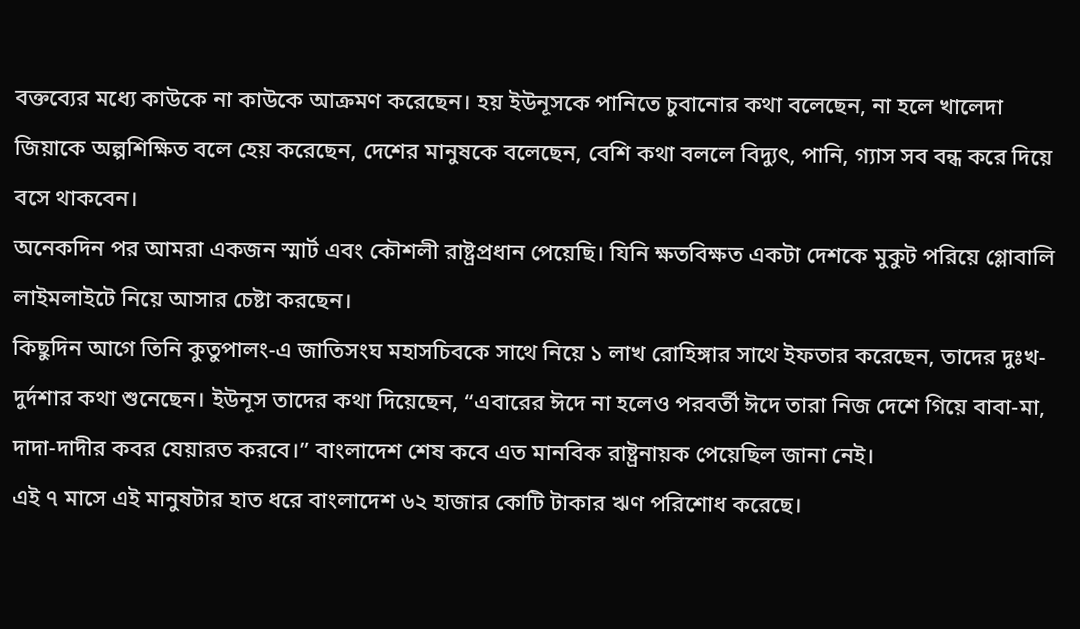বক্তব্যের মধ্যে কাউকে না কাউকে আক্রমণ করেছেন। হয় ইউনূসকে পানিতে চুবানোর কথা বলেছেন, না হলে খালেদা জিয়াকে অল্পশিক্ষিত বলে হেয় করেছেন, দেশের মানুষকে বলেছেন, বেশি কথা বললে বিদ্যুৎ, পানি, গ্যাস সব বন্ধ করে দিয়ে বসে থাকবেন।
অনেকদিন পর আমরা একজন স্মার্ট এবং কৌশলী রাষ্ট্রপ্রধান পেয়েছি। যিনি ক্ষতবিক্ষত একটা দেশকে মুকুট পরিয়ে গ্লোবালি লাইমলাইটে নিয়ে আসার চেষ্টা করছেন।
কিছুদিন আগে তিনি কুতুপালং-এ জাতিসংঘ মহাসচিবকে সাথে নিয়ে ১ লাখ রোহিঙ্গার সাথে ইফতার করেছেন, তাদের দুঃখ-দুর্দশার কথা শুনেছেন। ইউনূস তাদের কথা দিয়েছেন, “এবারের ঈদে না হলেও পরবর্তী ঈদে তারা নিজ দেশে গিয়ে বাবা-মা, দাদা-দাদীর কবর যেয়ারত করবে।” বাংলাদেশ শেষ কবে এত মানবিক রাষ্ট্রনায়ক পেয়েছিল জানা নেই।
এই ৭ মাসে এই মানুষটার হাত ধরে বাংলাদেশ ৬২ হাজার কোটি টাকার ঋণ পরিশোধ করেছে।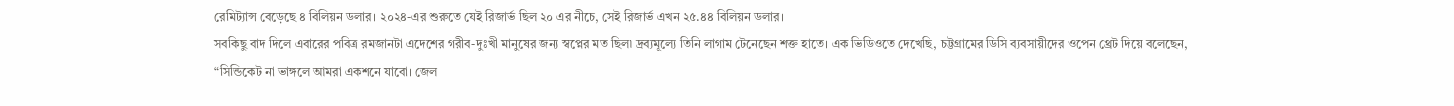রেমিট্যান্স বেড়েছে ৪ বিলিয়ন ডলার। ২০২৪-এর শুরুতে যেই রিজার্ভ ছিল ২০ এর নীচে, সেই রিজার্ভ এখন ২৫.৪৪ বিলিয়ন ডলার।
সবকিছু বাদ দিলে এবারের পবিত্র রমজানটা এদেশের গরীব-দুঃখী মানুষের জন্য স্বপ্নের মত ছিল৷ দ্রব্যমূল্যে তিনি লাগাম টেনেছেন শক্ত হাতে। এক ভিডিওতে দেখেছি, চট্টগ্রামের ডিসি ব্যবসায়ীদের ওপেন থ্রেট দিয়ে বলেছেন, “সিন্ডিকেট না ভাঙ্গলে আমরা একশনে যাবো। জেল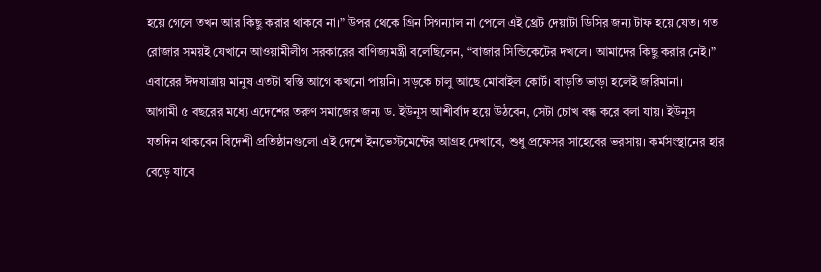হয়ে গেলে তখন আর কিছু করার থাকবে না।” উপর থেকে গ্রিন সিগন্যাল না পেলে এই থ্রেট দেয়াটা ডিসির জন্য টাফ হয়ে যেত। গত রোজার সময়ই যেখানে আওয়ামীলীগ সরকারের বাণিজ্যমন্ত্রী বলেছিলেন, “বাজার সিন্ডিকেটের দখলে। আমাদের কিছু করার নেই।”
এবারের ঈদযাত্রায় মানুষ এতটা স্বস্তি আগে কখনো পায়নি। সড়কে চালু আছে মোবাইল কোর্ট। বাড়তি ভাড়া হলেই জরিমানা।
আগামী ৫ বছরের মধ্যে এদেশের তরুণ সমাজের জন্য ড. ইউনূস আশীর্বাদ হয়ে উঠবেন, সেটা চোখ বন্ধ করে বলা যায়। ইউনূস যতদিন থাকবেন বিদেশী প্রতিষ্ঠানগুলো এই দেশে ইনভেস্টমেন্টের আগ্রহ দেখাবে, শুধু প্রফেসর সাহেবের ভরসায়। কর্মসংস্থানের হার বেড়ে যাবে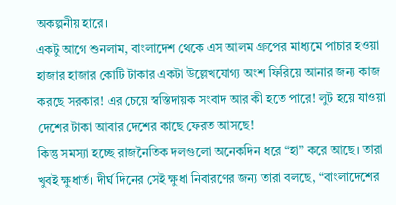অকল্পনীয় হারে।
একটু আগে শুনলাম, বাংলাদেশ থেকে এস আলম গ্রুপের মাধ্যমে পাচার হওয়া হাজার হাজার কোটি টাকার একটা উল্লেখযোগ্য অংশ ফিরিয়ে আনার জন্য কাজ করছে সরকার! এর চেয়ে স্বস্তিদায়ক সংবাদ আর কী হতে পারে! লুট হয়ে যাওয়া দেশের টাকা আবার দেশের কাছে ফেরত আসছে!
কিন্তু সমস্যা হচ্ছে রাজনৈতিক দলগুলো অনেকদিন ধরে “হা” করে আছে। তারা খুবই ক্ষুধার্ত। দীর্ঘ দিনের সেই ক্ষুধা নিবারণের জন্য তারা বলছে, “বাংলাদেশের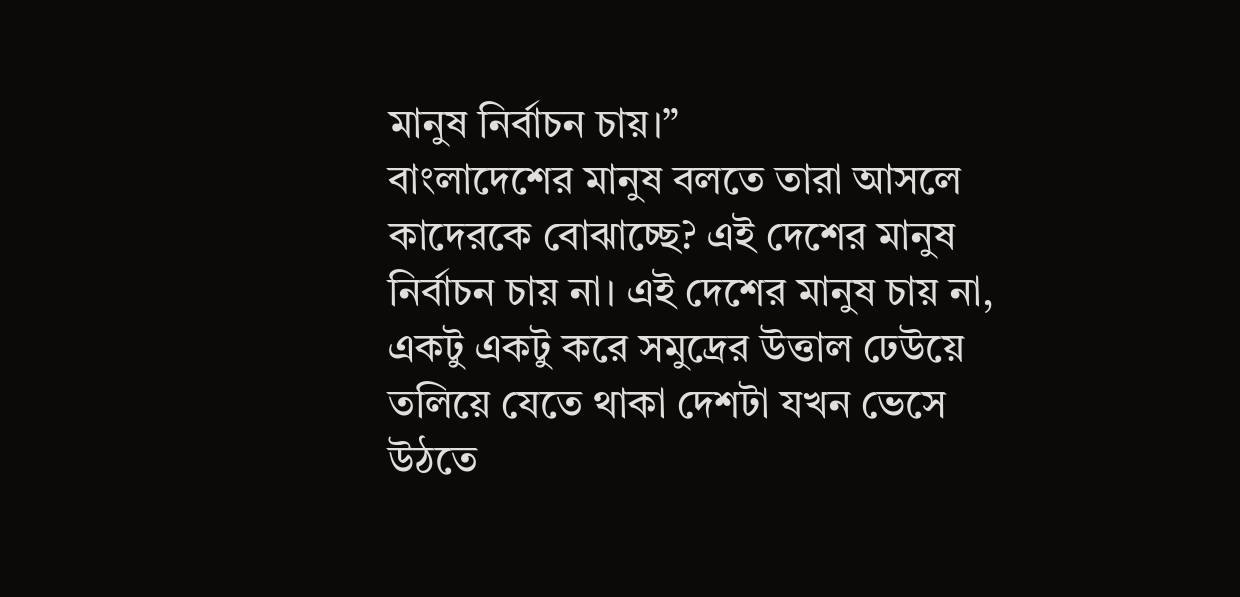মানুষ নির্বাচন চায়।”
বাংলাদেশের মানুষ বলতে তারা আসলে কাদেরকে বোঝাচ্ছে? এই দেশের মানুষ নির্বাচন চায় না। এই দেশের মানুষ চায় না, একটু একটু করে সমুদ্রের উত্তাল ঢেউয়ে তলিয়ে যেতে থাকা দেশটা যখন ভেসে উঠতে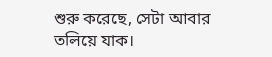শুরু করেছে, সেটা আবার তলিয়ে যাক।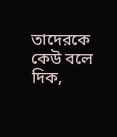তাদেরকে কেউ বলে দিক,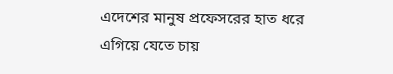এদেশের মানুষ প্রফেসরের হাত ধরে এগিয়ে যেতে চায়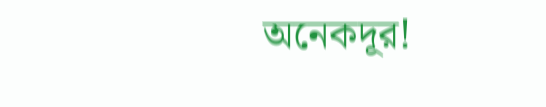অনেকদূর!